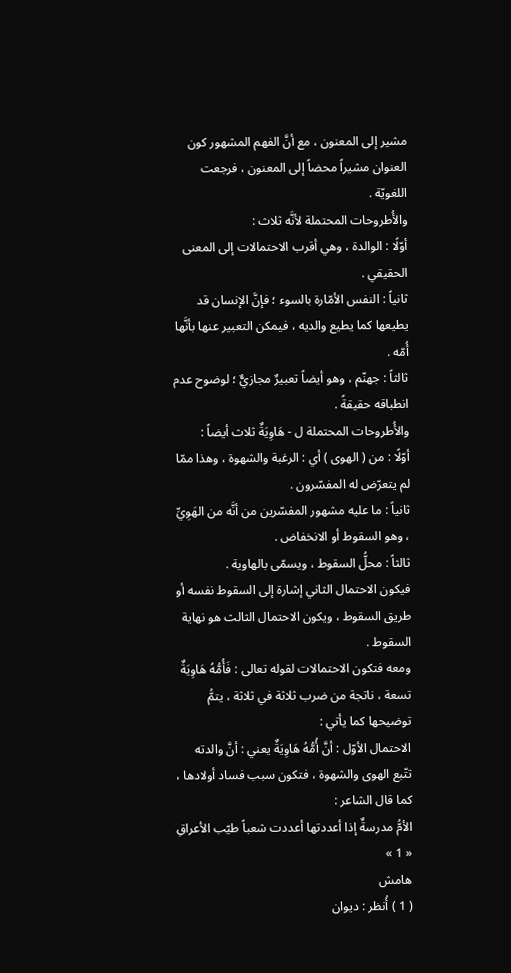مشير إلى المعنون ، مع أنَّ الفهم المشهور كون العنوان مشيراً محضاً إلى المعنون ، فرجعت اللغويّة .
والأُطروحات المحتملة لأنَّه ثلاث :
أوّلًا : الوالدة ، وهي أقرب الاحتمالات إلى المعنى الحقيقي .
ثانياً : النفس الأمّارة بالسوء ؛ فإنَّ الإنسان قد يطيعها كما يطيع والديه ، فيمكن التعبير عنها بأنَّها أُمّه .
ثالثاً : جهنّم ، وهو أيضاً تعبيرٌ مجازيٌّ ؛ لوضوح عدم انطباقه حقيقةً .
والأُطروحات المحتملة ل - هَاوِيَةٌ ثلاث أيضاً :
أوّلًا : من ( الهوى ) أي : الرغبة والشهوة ، وهذا ممّا لم يتعرّض له المفسّرون .
ثانياً : ما عليه مشهور المفسّرين من أنَّه من الهَوِيِّ ، وهو السقوط أو الانخفاض .
ثالثاً : محلُّ السقوط ، ويسمّى بالهاوية .
فيكون الاحتمال الثاني إشارة إلى السقوط نفسه أو طريق السقوط ، ويكون الاحتمال الثالث هو نهاية السقوط .
ومعه فتكون الاحتمالات لقوله تعالى : فَأُمُّهُ هَاوِيَةٌ تسعة ، ناتجة من ضرب ثلاثة في ثلاثة ، يتمُّ توضيحها كما يأتي :
الاحتمال الأوّل : أنَّ أُمُّهُ هَاوِيَةٌ يعني : أنَّ والدته تتّبع الهوى والشهوة ، فتكون سبب فساد أولادها ، كما قال الشاعر :
الأمُّ مدرسةٌ إذا أعددتها أعددت شعباً طيّب الأعراقِ « 1 »
هامش
( 1 ) أُنظر : ديوان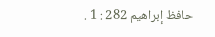حافظ إبراهيم 282 : 1 .